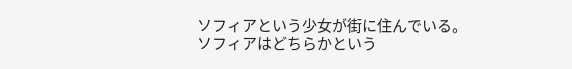ソフィアという少女が街に住んでいる。
ソフィアはどちらかという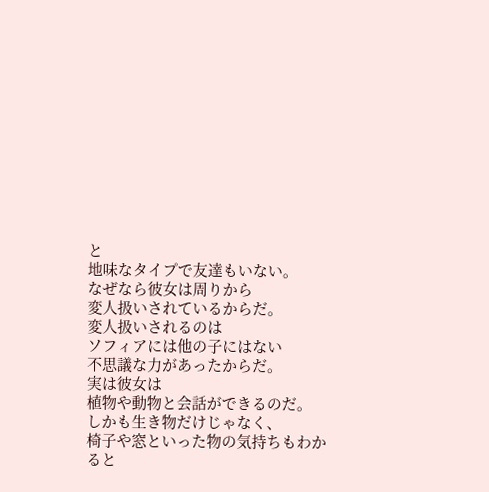と
地味なタイプで友達もいない。
なぜなら彼女は周りから
変人扱いされているからだ。
変人扱いされるのは
ソフィアには他の子にはない
不思議な力があったからだ。
実は彼女は
植物や動物と会話ができるのだ。
しかも生き物だけじゃなく、
椅子や窓といった物の気持ちもわかると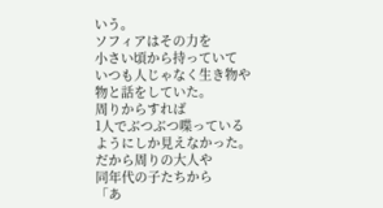いう。
ソフィアはその力を
小さい頃から持っていて
いつも人じゃなく生き物や物と話をしていた。
周りからすれば
1人でぶつぶつ喋っているようにしか見えなかった。
だから周りの大人や
同年代の子たちから
「あ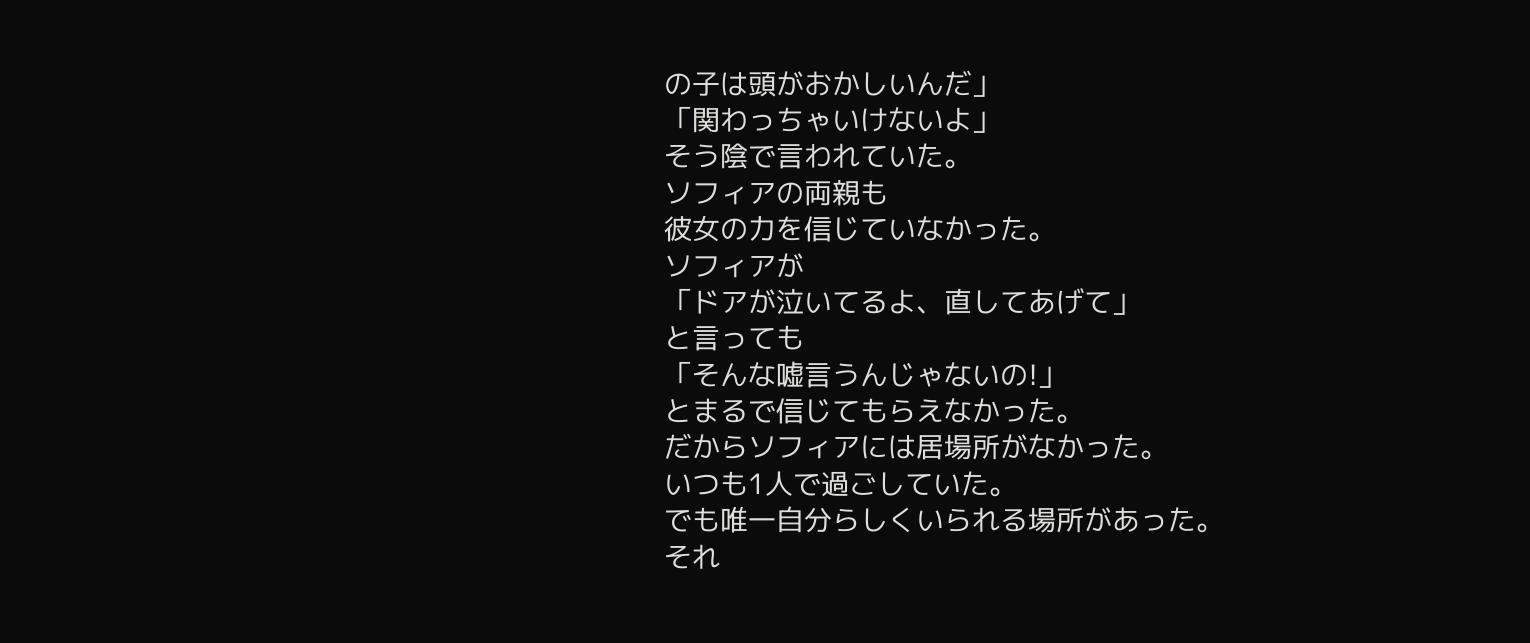の子は頭がおかしいんだ」
「関わっちゃいけないよ」
そう陰で言われていた。
ソフィアの両親も
彼女の力を信じていなかった。
ソフィアが
「ドアが泣いてるよ、直してあげて」
と言っても
「そんな嘘言うんじゃないの!」
とまるで信じてもらえなかった。
だからソフィアには居場所がなかった。
いつも1人で過ごしていた。
でも唯一自分らしくいられる場所があった。
それ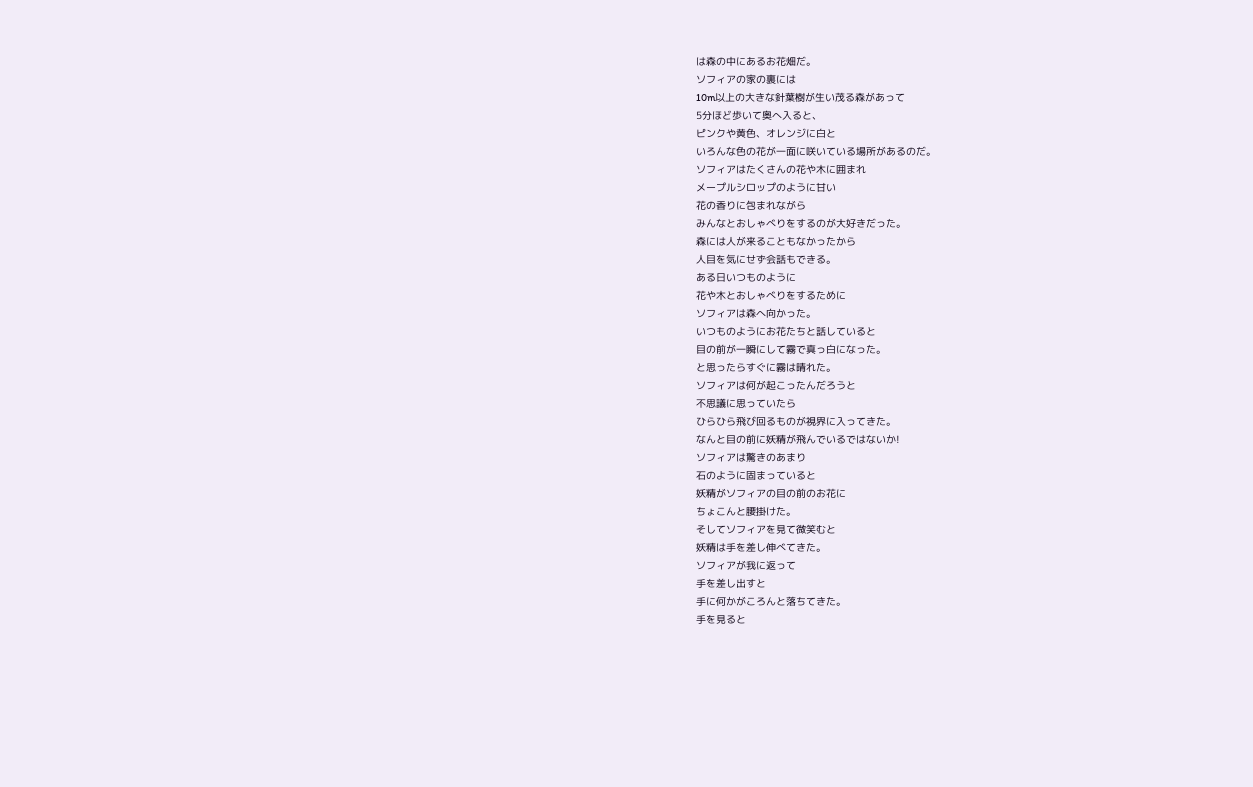は森の中にあるお花畑だ。
ソフィアの家の裏には
10m以上の大きな針葉樹が生い茂る森があって
5分ほど歩いて奥へ入ると、
ピンクや黄色、オレンジに白と
いろんな色の花が一面に咲いている場所があるのだ。
ソフィアはたくさんの花や木に囲まれ
メープルシロップのように甘い
花の香りに包まれながら
みんなとおしゃべりをするのが大好きだった。
森には人が来ることもなかったから
人目を気にせず会話もできる。
ある日いつものように
花や木とおしゃべりをするために
ソフィアは森へ向かった。
いつものようにお花たちと話していると
目の前が一瞬にして霧で真っ白になった。
と思ったらすぐに霧は晴れた。
ソフィアは何が起こったんだろうと
不思議に思っていたら
ひらひら飛び回るものが視界に入ってきた。
なんと目の前に妖精が飛んでいるではないか!
ソフィアは驚きのあまり
石のように固まっていると
妖精がソフィアの目の前のお花に
ちょこんと腰掛けた。
そしてソフィアを見て微笑むと
妖精は手を差し伸べてきた。
ソフィアが我に返って
手を差し出すと
手に何かがころんと落ちてきた。
手を見ると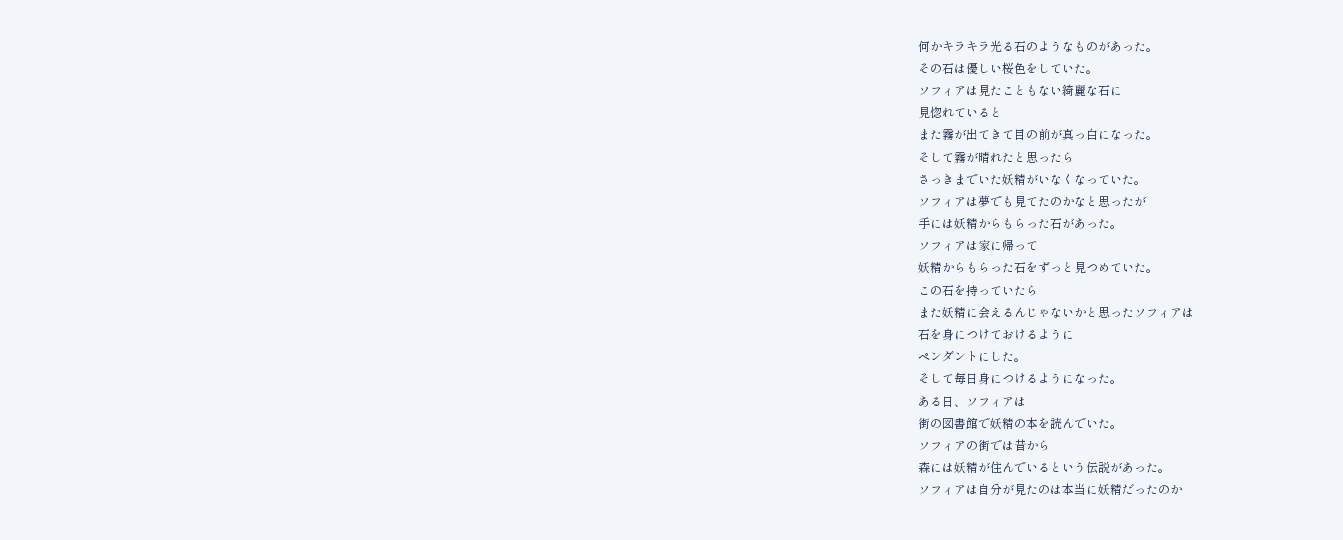何かキラキラ光る石のようなものがあった。
その石は優しい桜色をしていた。
ソフィアは見たこともない綺麗な石に
見惚れていると
また霧が出てきて目の前が真っ白になった。
そして霧が晴れたと思ったら
さっきまでいた妖精がいなくなっていた。
ソフィアは夢でも見てたのかなと思ったが
手には妖精からもらった石があった。
ソフィアは家に帰って
妖精からもらった石をずっと見つめていた。
この石を持っていたら
また妖精に会えるんじゃないかと思ったソフィアは
石を身につけておけるように
ペンダントにした。
そして毎日身につけるようになった。
ある日、ソフィアは
街の図書館で妖精の本を読んでいた。
ソフィアの街では昔から
森には妖精が住んでいるという伝説があった。
ソフィアは自分が見たのは本当に妖精だったのか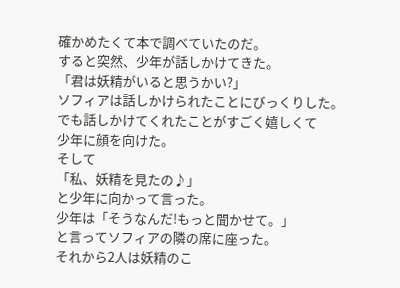確かめたくて本で調べていたのだ。
すると突然、少年が話しかけてきた。
「君は妖精がいると思うかい?」
ソフィアは話しかけられたことにびっくりした。
でも話しかけてくれたことがすごく嬉しくて
少年に顔を向けた。
そして
「私、妖精を見たの♪」
と少年に向かって言った。
少年は「そうなんだ!もっと聞かせて。」
と言ってソフィアの隣の席に座った。
それから2人は妖精のこ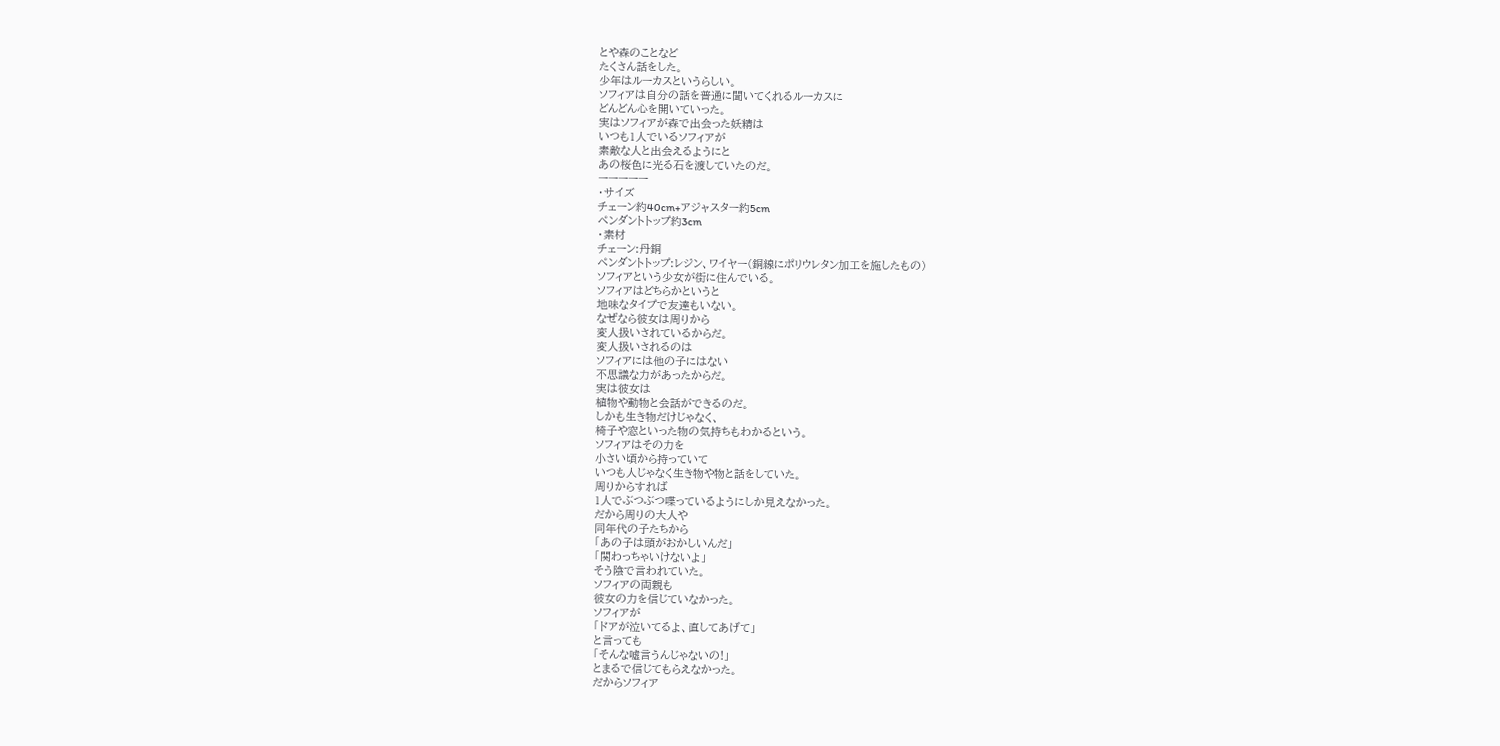とや森のことなど
たくさん話をした。
少年はルーカスというらしい。
ソフィアは自分の話を普通に聞いてくれるルーカスに
どんどん心を開いていった。
実はソフィアが森で出会った妖精は
いつも1人でいるソフィアが
素敵な人と出会えるようにと
あの桜色に光る石を渡していたのだ。
ーーーーー
・サイズ
チェーン約40cm+アジャスター約5cm
ペンダントトップ約3cm
・素材
チェーン:丹銅
ペンダントトップ:レジン、ワイヤー(銅線にポリウレタン加工を施したもの)
ソフィアという少女が街に住んでいる。
ソフィアはどちらかというと
地味なタイプで友達もいない。
なぜなら彼女は周りから
変人扱いされているからだ。
変人扱いされるのは
ソフィアには他の子にはない
不思議な力があったからだ。
実は彼女は
植物や動物と会話ができるのだ。
しかも生き物だけじゃなく、
椅子や窓といった物の気持ちもわかるという。
ソフィアはその力を
小さい頃から持っていて
いつも人じゃなく生き物や物と話をしていた。
周りからすれば
1人でぶつぶつ喋っているようにしか見えなかった。
だから周りの大人や
同年代の子たちから
「あの子は頭がおかしいんだ」
「関わっちゃいけないよ」
そう陰で言われていた。
ソフィアの両親も
彼女の力を信じていなかった。
ソフィアが
「ドアが泣いてるよ、直してあげて」
と言っても
「そんな嘘言うんじゃないの!」
とまるで信じてもらえなかった。
だからソフィア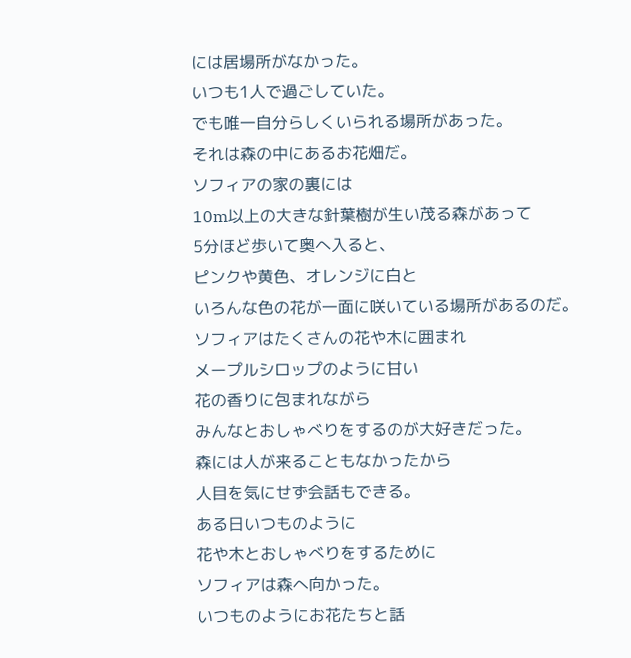には居場所がなかった。
いつも1人で過ごしていた。
でも唯一自分らしくいられる場所があった。
それは森の中にあるお花畑だ。
ソフィアの家の裏には
10m以上の大きな針葉樹が生い茂る森があって
5分ほど歩いて奥へ入ると、
ピンクや黄色、オレンジに白と
いろんな色の花が一面に咲いている場所があるのだ。
ソフィアはたくさんの花や木に囲まれ
メープルシロップのように甘い
花の香りに包まれながら
みんなとおしゃべりをするのが大好きだった。
森には人が来ることもなかったから
人目を気にせず会話もできる。
ある日いつものように
花や木とおしゃべりをするために
ソフィアは森へ向かった。
いつものようにお花たちと話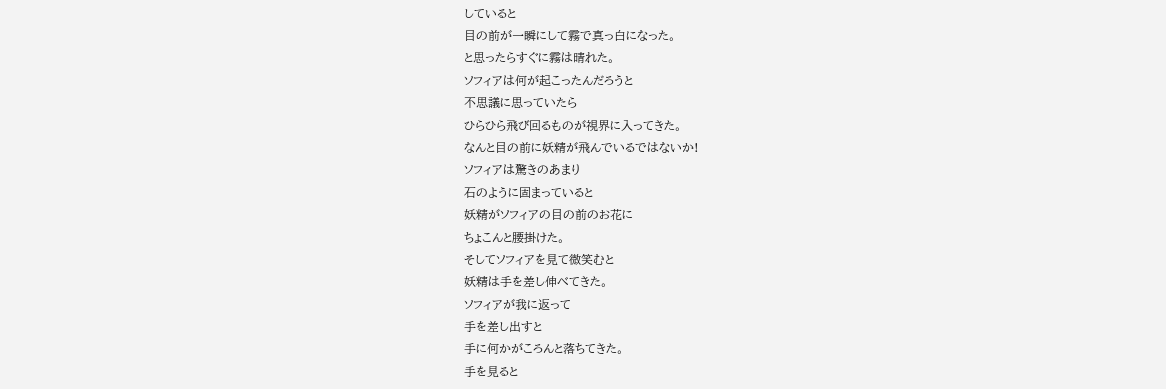していると
目の前が一瞬にして霧で真っ白になった。
と思ったらすぐに霧は晴れた。
ソフィアは何が起こったんだろうと
不思議に思っていたら
ひらひら飛び回るものが視界に入ってきた。
なんと目の前に妖精が飛んでいるではないか!
ソフィアは驚きのあまり
石のように固まっていると
妖精がソフィアの目の前のお花に
ちょこんと腰掛けた。
そしてソフィアを見て微笑むと
妖精は手を差し伸べてきた。
ソフィアが我に返って
手を差し出すと
手に何かがころんと落ちてきた。
手を見ると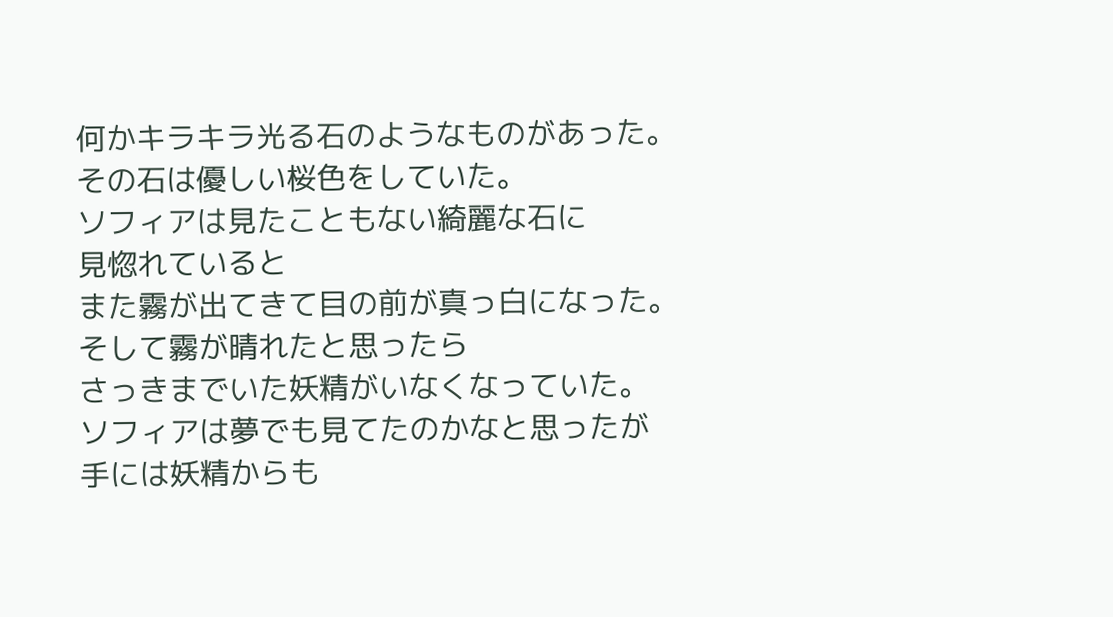何かキラキラ光る石のようなものがあった。
その石は優しい桜色をしていた。
ソフィアは見たこともない綺麗な石に
見惚れていると
また霧が出てきて目の前が真っ白になった。
そして霧が晴れたと思ったら
さっきまでいた妖精がいなくなっていた。
ソフィアは夢でも見てたのかなと思ったが
手には妖精からも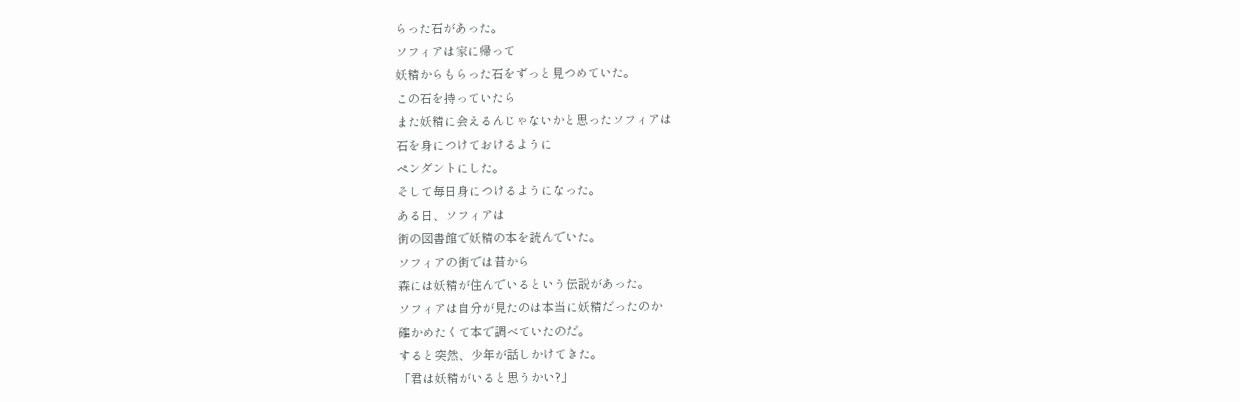らった石があった。
ソフィアは家に帰って
妖精からもらった石をずっと見つめていた。
この石を持っていたら
また妖精に会えるんじゃないかと思ったソフィアは
石を身につけておけるように
ペンダントにした。
そして毎日身につけるようになった。
ある日、ソフィアは
街の図書館で妖精の本を読んでいた。
ソフィアの街では昔から
森には妖精が住んでいるという伝説があった。
ソフィアは自分が見たのは本当に妖精だったのか
確かめたくて本で調べていたのだ。
すると突然、少年が話しかけてきた。
「君は妖精がいると思うかい?」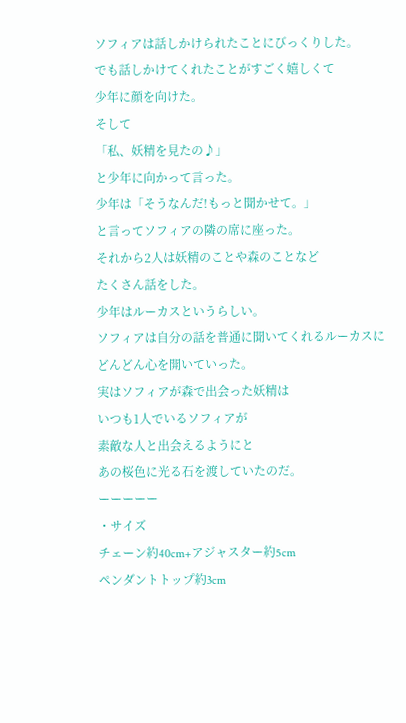ソフィアは話しかけられたことにびっくりした。
でも話しかけてくれたことがすごく嬉しくて
少年に顔を向けた。
そして
「私、妖精を見たの♪」
と少年に向かって言った。
少年は「そうなんだ!もっと聞かせて。」
と言ってソフィアの隣の席に座った。
それから2人は妖精のことや森のことなど
たくさん話をした。
少年はルーカスというらしい。
ソフィアは自分の話を普通に聞いてくれるルーカスに
どんどん心を開いていった。
実はソフィアが森で出会った妖精は
いつも1人でいるソフィアが
素敵な人と出会えるようにと
あの桜色に光る石を渡していたのだ。
ーーーーー
・サイズ
チェーン約40cm+アジャスター約5cm
ペンダントトップ約3cm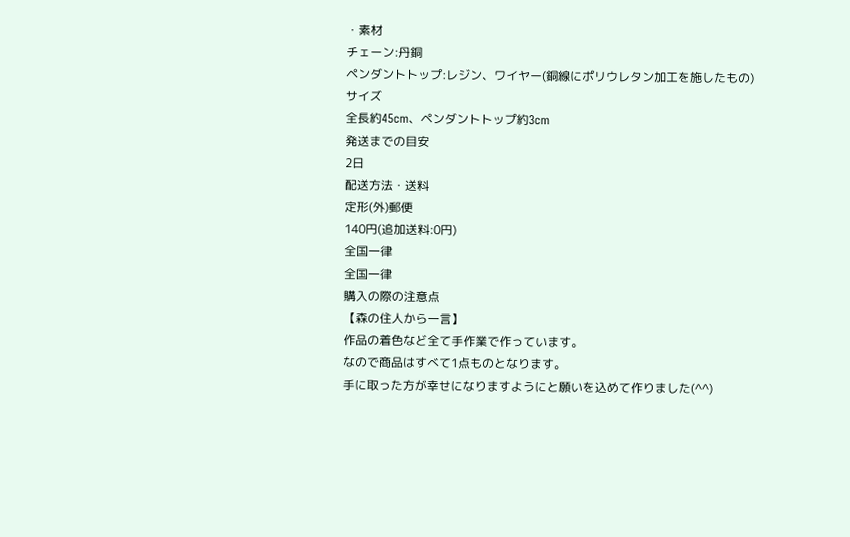・素材
チェーン:丹銅
ペンダントトップ:レジン、ワイヤー(銅線にポリウレタン加工を施したもの)
サイズ
全長約45cm、ペンダントトップ約3cm
発送までの目安
2日
配送方法・送料
定形(外)郵便
140円(追加送料:0円)
全国一律
全国一律
購入の際の注意点
【森の住人から一言】
作品の着色など全て手作業で作っています。
なので商品はすべて1点ものとなります。
手に取った方が幸せになりますようにと願いを込めて作りました(^^)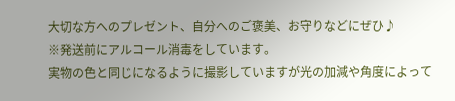大切な方へのプレゼント、自分へのご褒美、お守りなどにぜひ♪
※発送前にアルコール消毒をしています。
実物の色と同じになるように撮影していますが光の加減や角度によって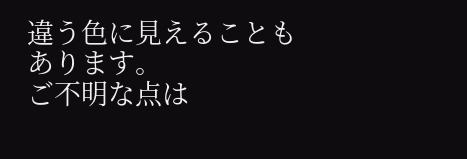違う色に見えることもあります。
ご不明な点は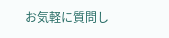お気軽に質問し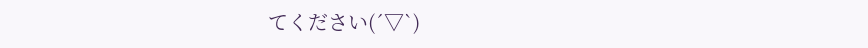てください(´▽`)